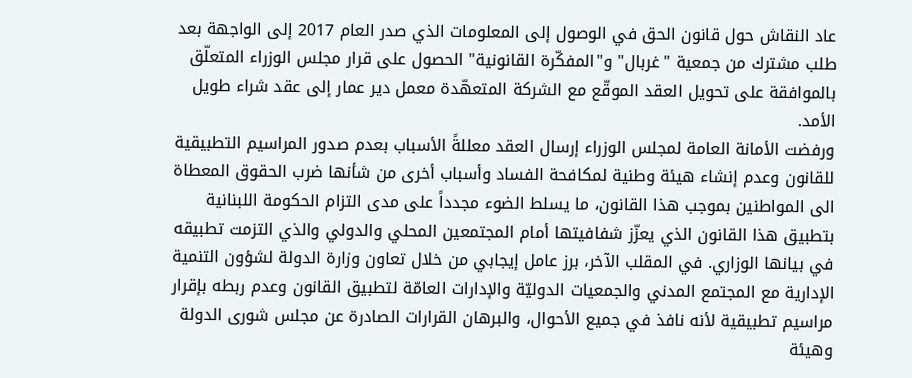عاد النقاش حول قانون الحق في الوصول إلى المعلومات الذي صدر العام 2017 إلى الواجهة بعد طلب مشترك من جمعية "غربال" و"المفكّرة القانونية" الحصول على قرار مجلس الوزراء المتعلّق بالموافقة على تحويل العقد الموقّع مع الشركة المتعهّدة معمل دير عمار إلى عقد شراء طويل الأمد.
ورفضت الأمانة العامة لمجلس الوزراء إرسال العقد معللةً الأسباب بعدم صدور المراسيم التطبيقية للقانون وعدم إنشاء هيئة وطنية لمكافحة الفساد وأسباب أخرى من شأنها ضرب الحقوق المعطاة الى المواطنين بموجب هذا القانون، ما يسلط الضوء مجدداً على مدى التزام الحكومة اللبنانية بتطبيق هذا القانون الذي يعزّز شفافيتها أمام المجتمعين المحلي والدولي والذي التزمت تطبيقه في بيانها الوزاري. في المقلب الآخر، برز عامل إيجابي من خلال تعاون وزارة الدولة لشؤون التنمية الإدارية مع المجتمع المدني والجمعيات الدوليّة والإدارات العامّة لتطبيق القانون وعدم ربطه بإقرار مراسيم تطبيقية لأنه نافذ في جميع الأحوال، والبرهان القرارات الصادرة عن مجلس شورى الدولة وهيئة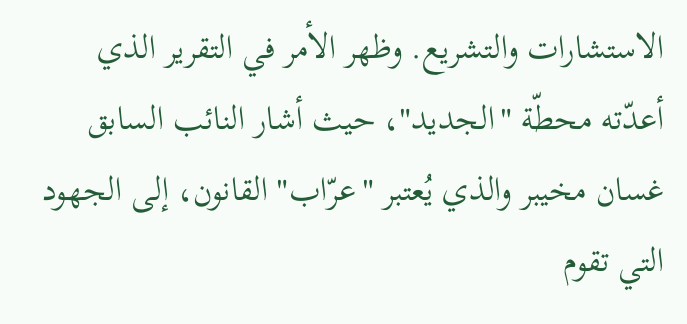الاستشارات والتشريع. وظهر الأمر في التقرير الذي أعدّته محطّة "الجديد"، حيث أشار النائب السابق غسان مخيبر والذي يُعتبر "عرّاب" القانون، إلى الجهود التي تقوم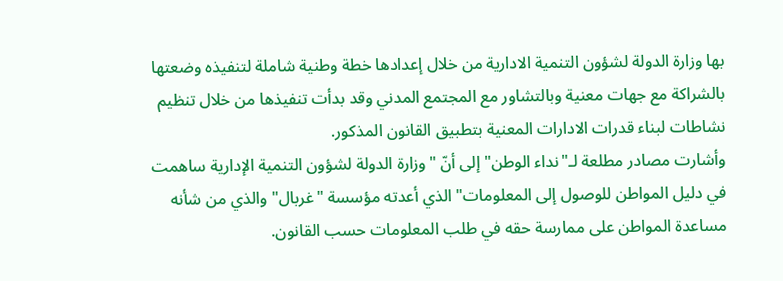بها وزارة الدولة لشؤون التنمية الادارية من خلال إعدادها خطة وطنية شاملة لتنفيذه وضعتها بالشراكة مع جهات معنية وبالتشاور مع المجتمع المدني وقد بدأت تنفيذها من خلال تنظيم نشاطات لبناء قدرات الادارات المعنية بتطبيق القانون المذكور.
وأشارت مصادر مطلعة لـ"نداء الوطن" إلى أنّ "وزارة الدولة لشؤون التنمية الإدارية ساهمت في دليل المواطن للوصول إلى المعلومات" الذي أعدته مؤسسة "غربال" والذي من شأنه مساعدة المواطن على ممارسة حقه في طلب المعلومات حسب القانون.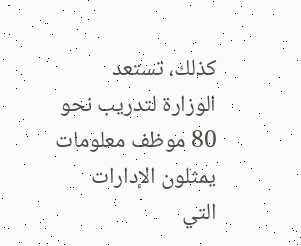كذلك، تستعد الوزارة لتدريب نحو 80 موظف معلومات يمثلون الإدارات التي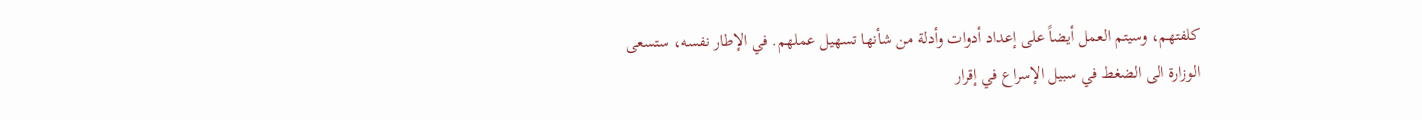كلفتهم، وسيتم العمل أيضاً على إعداد أدوات وأدلة من شأنها تسهيل عملهم. في الإطار نفسه، ستسعى الوزارة الى الضغط في سبيل الإسراع في إقرار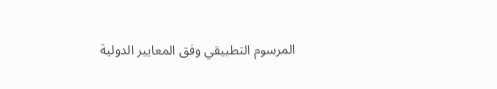المرسوم التطبيقي وفق المعايير الدولية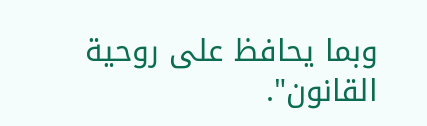وبما يحافظ على روحية القانون".